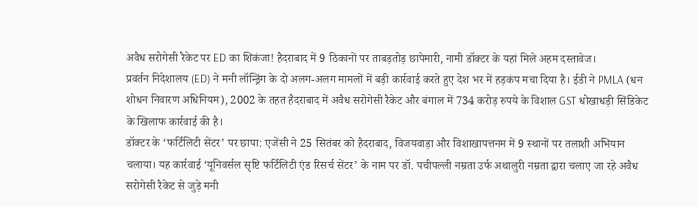अवैध सरोगेसी रैकेट पर ED का शिकंजा! हैदराबाद में 9 ठिकानों पर ताबड़तोड़ छापेमारी, नामी डॉक्टर के यहां मिले अहम दस्तावेज।
प्रवर्तन निदेशालय (ED) ने मनी लॉन्ड्रिंग के दो अलग-अलग मामलों में बड़ी कार्रवाई करते हुए देश भर में हड़कंप मचा दिया है। ईडी ने PMLA (धन शोधन निवारण अधिनियम), 2002 के तहत हैदराबाद में अवैध सरोगेसी रैकेट और बंगाल में 734 करोड़ रुपये के विशाल GST धोखाधड़ी सिंडिकेट के खिलाफ कार्रवाई की है।
डॉक्टर के ‘फर्टिलिटी सेंटर’ पर छापा: एजेंसी ने 25 सितंबर को हैदराबाद, विजयवाड़ा और विशाखापत्तनम में 9 स्थानों पर तलाशी अभियान चलाया। यह कार्रवाई ‘यूनिवर्सल सृष्टि फर्टिलिटी एंड रिसर्च सेंटर’ के नाम पर डॉ. पचीपल्ली नम्रता उर्फ अथालुरी नम्रता द्वारा चलाए जा रहे अवैध सरोगेसी रैकेट से जुड़े मनी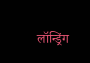लॉन्ड्रिंग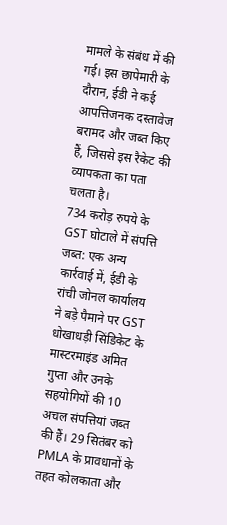मामले के संबंध में की गई। इस छापेमारी के दौरान, ईडी ने कई आपत्तिजनक दस्तावेज बरामद और जब्त किए हैं, जिससे इस रैकेट की व्यापकता का पता चलता है।
734 करोड़ रुपये के GST घोटाले में संपत्ति जब्त: एक अन्य कार्रवाई में, ईडी के रांची जोनल कार्यालय ने बड़े पैमाने पर GST धोखाधड़ी सिंडिकेट के मास्टरमाइंड अमित गुप्ता और उनके सहयोगियों की 10 अचल संपत्तियां जब्त की हैं। 29 सितंबर को PMLA के प्रावधानों के तहत कोलकाता और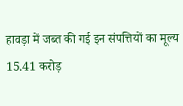हावड़ा में जब्त की गई इन संपत्तियों का मूल्य 15.41 करोड़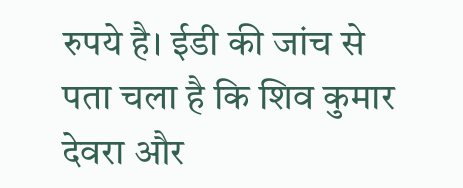रुपये है। ईडी की जांच से पता चला है कि शिव कुमार देवरा और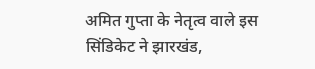अमित गुप्ता के नेतृत्व वाले इस सिंडिकेट ने झारखंड,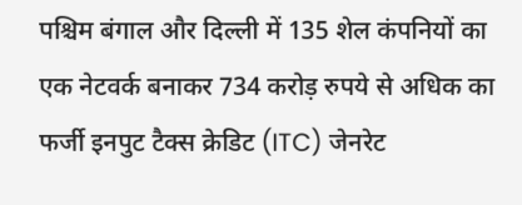पश्चिम बंगाल और दिल्ली में 135 शेल कंपनियों का एक नेटवर्क बनाकर 734 करोड़ रुपये से अधिक का फर्जी इनपुट टैक्स क्रेडिट (ITC) जेनरेट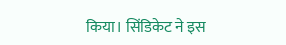किया। सिंडिकेट ने इस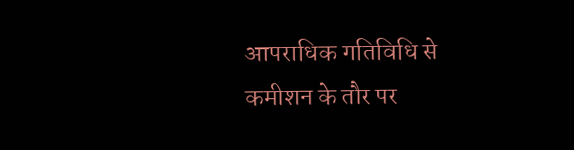आपराधिक गतिविधि से कमीशन के तौर पर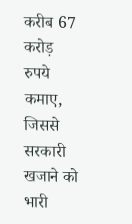करीब 67 करोड़ रुपये कमाए, जिससे सरकारी खजाने को भारी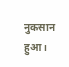नुकसान हुआ।